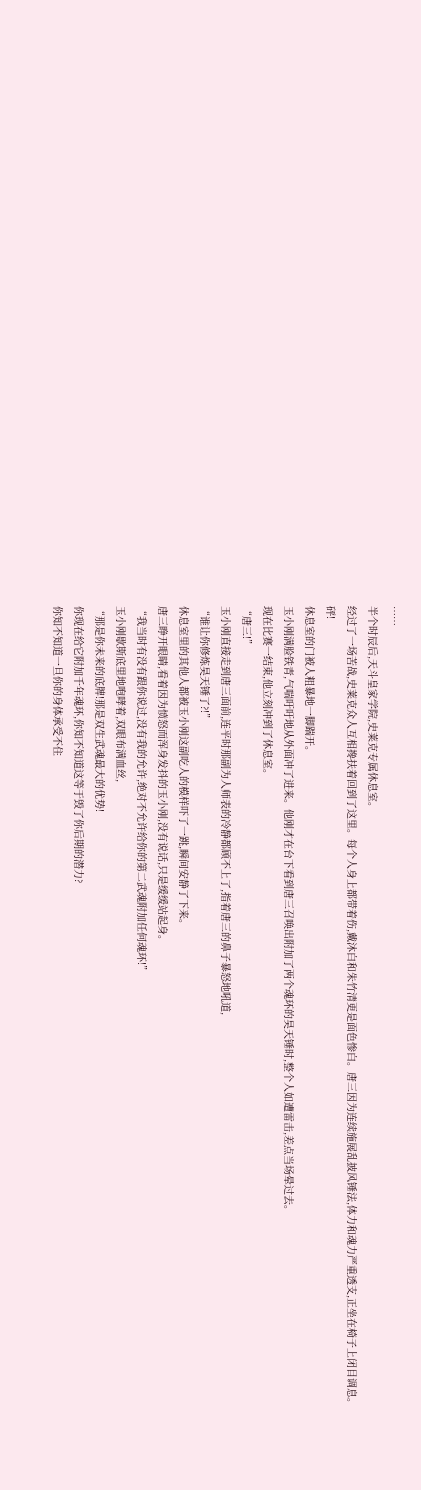……
半个时辰后,天斗皇家学院,史莱克专属休息室。
经过了一场苦战,史莱克众人互相搀扶着回到了这里。每个人身上都带着伤,戴沐白和朱竹清更是面色惨白。唐三因为连续施展乱披风锤法,体力和魂力严重透支,正坐在椅子上闭目调息。
砰!
休息室的门被人粗暴地一脚踹开。
玉小刚满脸铁青,气喘吁吁地从外面冲了进来。他刚才在台下看到唐三召唤出附加了两个魂环的昊天锤时,整个人如遭雷击,差点当场晕过去。
现在比赛一结束,他立刻冲到了休息室。
“唐三!”
玉小刚直接走到唐三面前,连平时那副为人师表的冷静都顾不上了,指着唐三的鼻子暴怒地吼道,
“谁让你修炼昊天锤了?!”
休息室里的其他人都被玉小刚这副吃人的模样吓了一跳,瞬间安静了下来。
唐三睁开眼睛,看着因为愤怒而浑身发抖的玉小刚,没有说话,只是缓缓站起身。
“我当时有没有跟你说过,没有我的允许,绝对不允许给你的第二武魂附加任何魂环!”
玉小刚歇斯底里地咆哮着,双眼布满血丝,
“那是你未来的底牌!那是双生武魂最大的优势!
你现在给它附加千年魂环,你知不知道这等于毁了你后期的潜力?
你知不知道一旦你的身体承受不住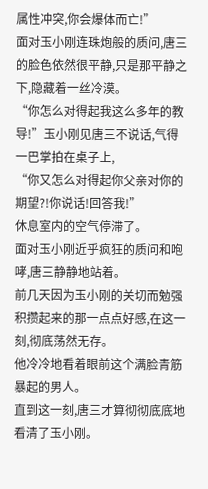属性冲突,你会爆体而亡!”
面对玉小刚连珠炮般的质问,唐三的脸色依然很平静,只是那平静之下,隐藏着一丝冷漠。
“你怎么对得起我这么多年的教导!”玉小刚见唐三不说话,气得一巴掌拍在桌子上,
“你又怎么对得起你父亲对你的期望?!你说话!回答我!”
休息室内的空气停滞了。
面对玉小刚近乎疯狂的质问和咆哮,唐三静静地站着。
前几天因为玉小刚的关切而勉强积攒起来的那一点点好感,在这一刻,彻底荡然无存。
他冷冷地看着眼前这个满脸青筋暴起的男人。
直到这一刻,唐三才算彻彻底底地看清了玉小刚。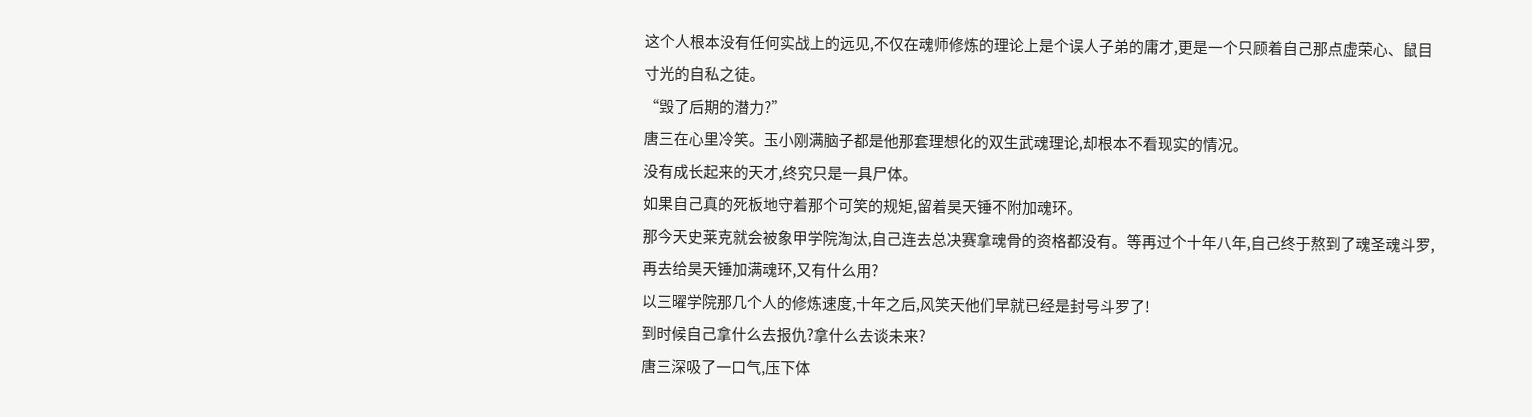这个人根本没有任何实战上的远见,不仅在魂师修炼的理论上是个误人子弟的庸才,更是一个只顾着自己那点虚荣心、鼠目寸光的自私之徒。
“毁了后期的潜力?”
唐三在心里冷笑。玉小刚满脑子都是他那套理想化的双生武魂理论,却根本不看现实的情况。
没有成长起来的天才,终究只是一具尸体。
如果自己真的死板地守着那个可笑的规矩,留着昊天锤不附加魂环。
那今天史莱克就会被象甲学院淘汰,自己连去总决赛拿魂骨的资格都没有。等再过个十年八年,自己终于熬到了魂圣魂斗罗,再去给昊天锤加满魂环,又有什么用?
以三曜学院那几个人的修炼速度,十年之后,风笑天他们早就已经是封号斗罗了!
到时候自己拿什么去报仇?拿什么去谈未来?
唐三深吸了一口气,压下体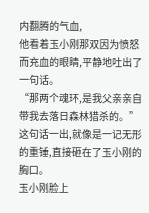内翻腾的气血,
他看着玉小刚那双因为愤怒而充血的眼睛,平静地吐出了一句话。
“那两个魂环,是我父亲亲自带我去落日森林猎杀的。”
这句话一出,就像是一记无形的重锤,直接砸在了玉小刚的胸口。
玉小刚脸上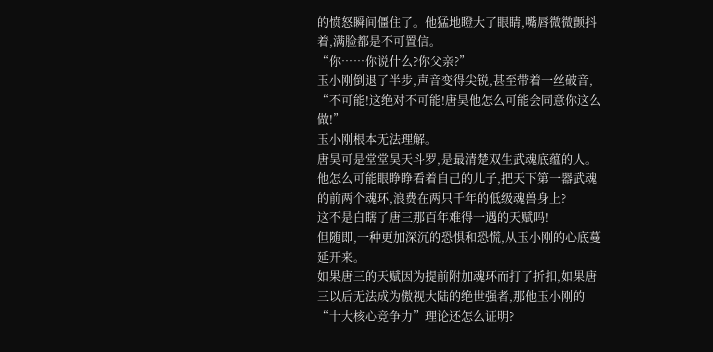的愤怒瞬间僵住了。他猛地瞪大了眼睛,嘴唇微微颤抖着,满脸都是不可置信。
“你……你说什么?你父亲?”
玉小刚倒退了半步,声音变得尖锐,甚至带着一丝破音,
“不可能!这绝对不可能!唐昊他怎么可能会同意你这么做!”
玉小刚根本无法理解。
唐昊可是堂堂昊天斗罗,是最清楚双生武魂底蕴的人。他怎么可能眼睁睁看着自己的儿子,把天下第一器武魂的前两个魂环,浪费在两只千年的低级魂兽身上?
这不是白瞎了唐三那百年难得一遇的天赋吗!
但随即,一种更加深沉的恐惧和恐慌,从玉小刚的心底蔓延开来。
如果唐三的天赋因为提前附加魂环而打了折扣,如果唐三以后无法成为傲视大陆的绝世强者,那他玉小刚的“十大核心竞争力”理论还怎么证明?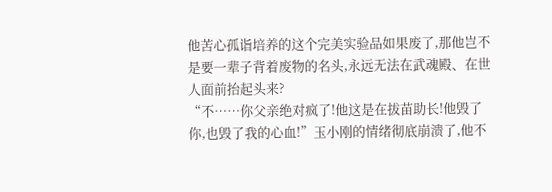他苦心孤诣培养的这个完美实验品如果废了,那他岂不是要一辈子背着废物的名头,永远无法在武魂殿、在世人面前抬起头来?
“不……你父亲绝对疯了!他这是在拔苗助长!他毁了你,也毁了我的心血!”玉小刚的情绪彻底崩溃了,他不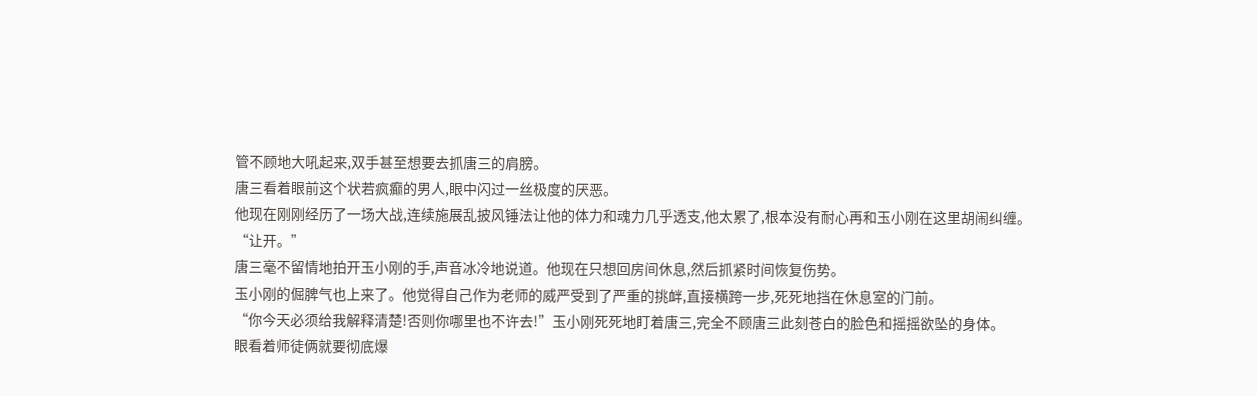管不顾地大吼起来,双手甚至想要去抓唐三的肩膀。
唐三看着眼前这个状若疯癫的男人,眼中闪过一丝极度的厌恶。
他现在刚刚经历了一场大战,连续施展乱披风锤法让他的体力和魂力几乎透支,他太累了,根本没有耐心再和玉小刚在这里胡闹纠缠。
“让开。”
唐三毫不留情地拍开玉小刚的手,声音冰冷地说道。他现在只想回房间休息,然后抓紧时间恢复伤势。
玉小刚的倔脾气也上来了。他觉得自己作为老师的威严受到了严重的挑衅,直接横跨一步,死死地挡在休息室的门前。
“你今天必须给我解释清楚!否则你哪里也不许去!”玉小刚死死地盯着唐三,完全不顾唐三此刻苍白的脸色和摇摇欲坠的身体。
眼看着师徒俩就要彻底爆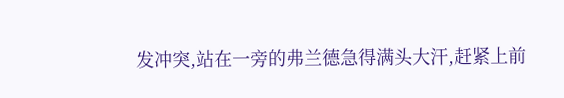发冲突,站在一旁的弗兰德急得满头大汗,赶紧上前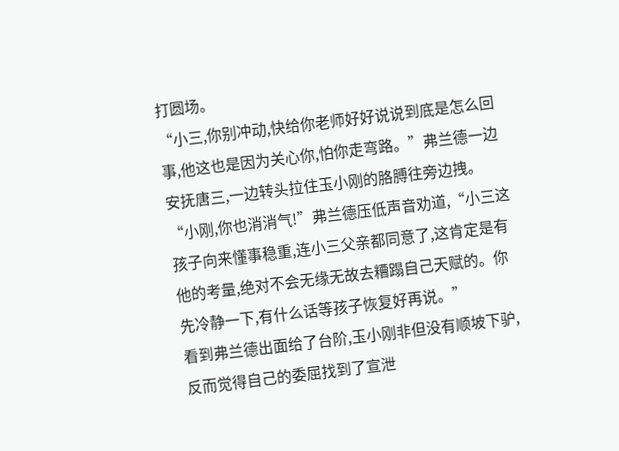打圆场。
“小三,你别冲动,快给你老师好好说说到底是怎么回事,他这也是因为关心你,怕你走弯路。”弗兰德一边安抚唐三,一边转头拉住玉小刚的胳膊往旁边拽。
“小刚,你也消消气!”弗兰德压低声音劝道,“小三这孩子向来懂事稳重,连小三父亲都同意了,这肯定是有他的考量,绝对不会无缘无故去糟蹋自己天赋的。你先冷静一下,有什么话等孩子恢复好再说。”
看到弗兰德出面给了台阶,玉小刚非但没有顺坡下驴,反而觉得自己的委屈找到了宣泄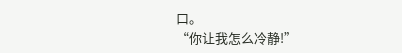口。
“你让我怎么冷静!”